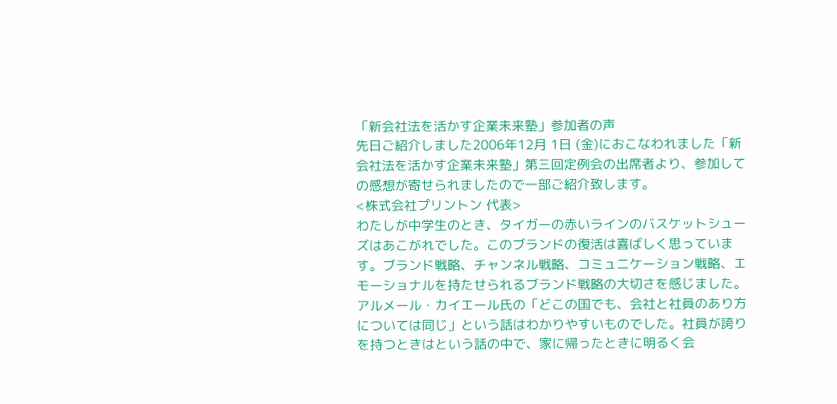「新会社法を活かす企業未来塾」参加者の声
先日ご紹介しました2006年12月 1日 (金)におこなわれました「新会社法を活かす企業未来塾」第三回定例会の出席者より、参加しての感想が寄せられましたので一部ご紹介致します。
<株式会社プリントン 代表>
わたしが中学生のとき、タイガーの赤いラインのバスケットシューズはあこがれでした。このブランドの復活は喜ばしく思っています。ブランド戦略、チャンネル戦略、コミュニケーション戦略、エモーショナルを持たせられるブランド戦略の大切さを感じました。
アルメール・カイエール氏の「どこの国でも、会社と社員のあり方については同じ」という話はわかりやすいものでした。社員が誇りを持つときはという話の中で、家に帰ったときに明るく会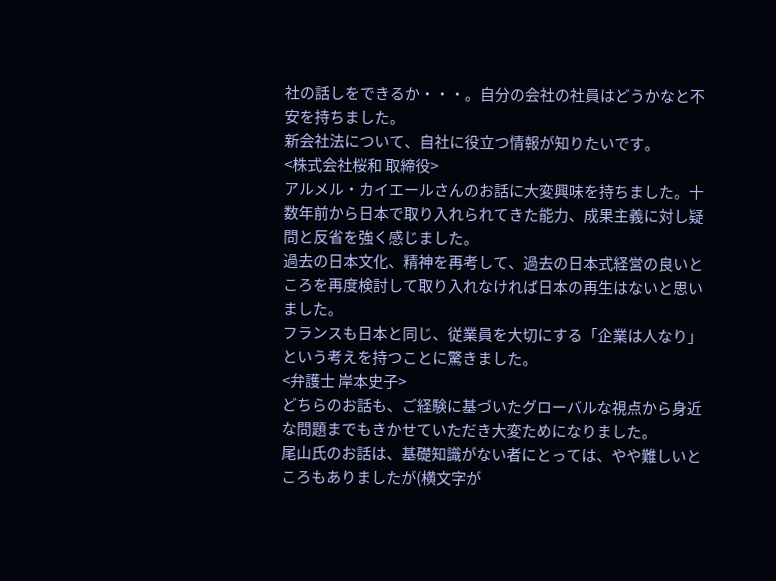社の話しをできるか・・・。自分の会社の社員はどうかなと不安を持ちました。
新会社法について、自社に役立つ情報が知りたいです。
<株式会社桜和 取締役>
アルメル・カイエールさんのお話に大変興味を持ちました。十数年前から日本で取り入れられてきた能力、成果主義に対し疑問と反省を強く感じました。
過去の日本文化、精神を再考して、過去の日本式経営の良いところを再度検討して取り入れなければ日本の再生はないと思いました。
フランスも日本と同じ、従業員を大切にする「企業は人なり」という考えを持つことに驚きました。
<弁護士 岸本史子>
どちらのお話も、ご経験に基づいたグローバルな視点から身近な問題までもきかせていただき大変ためになりました。
尾山氏のお話は、基礎知識がない者にとっては、やや難しいところもありましたが(横文字が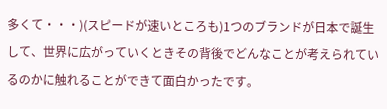多くて・・・)(スピードが速いところも)1つのブランドが日本で誕生して、世界に広がっていくときその背後でどんなことが考えられているのかに触れることができて面白かったです。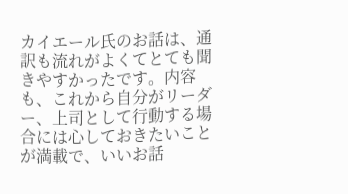カイエール氏のお話は、通訳も流れがよくてとても聞きやすかったです。内容も、これから自分がリーダー、上司として行動する場合には心しておきたいことが満載で、いいお話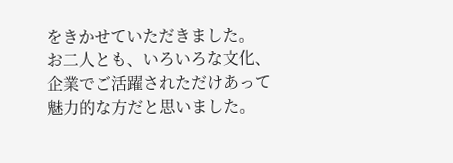をきかせていただきました。
お二人とも、いろいろな文化、企業でご活躍されただけあって魅力的な方だと思いました。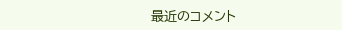最近のコメント